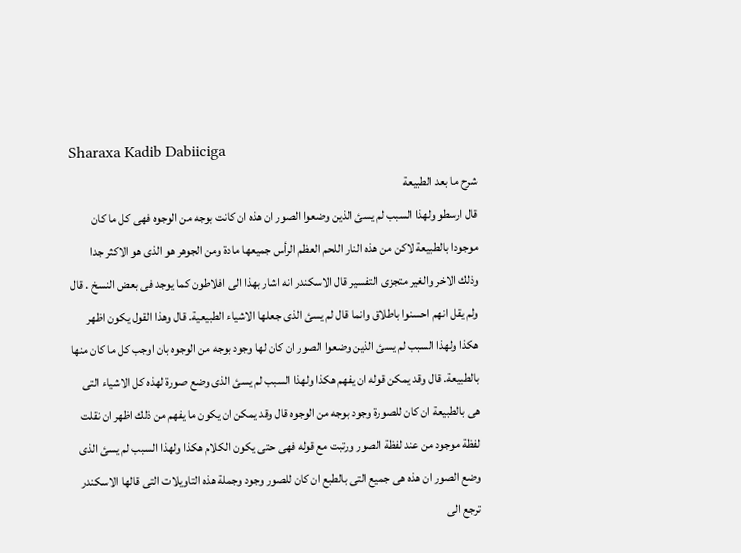Sharaxa Kadib Dabiiciga
شرح ما بعد الطبيعة
قال ارسطو ولهذا السبب لم يسئ الذين وضعوا الصور ان هذه ان كانت بوجه من الوجوه فهى كل ما كان موجودا بالطبيعة لاكن من هذه النار اللحم العظم الرأس جميعها مادة ومن الجوهر هو الذى هو الاكثر جدا وذلك الاخر والغير متجزى التفسير قال الاسكندر انه اشار بهذا الى افلاطون كما يوجد فى بعض النسخ . قال ولم يقل انهم احسنوا باطلاق وانما قال لم يسئ الذى جعلها الاشياء الطبيعية. قال وهذا القول يكون اظهر هكذا ولهذا السبب لم يسئ الذين وضعوا الصور ان كان لها وجود بوجه من الوجوه بان اوجب كل ما كان منها بالطبيعة. قال وقد يمكن قوله ان يفهم هكذا ولهذا السبب لم يسئ الذى وضع صورة لهذه كل الاشياء التى هى بالطبيعة ان كان للصورة وجود بوجه من الوجوه قال وقد يمكن ان يكون ما يفهم من ذلك اظهر ان نقلت لفظة موجود من عند لفظة الصور ورتبت مع قوله فهى حتى يكون الكلام هكذا ولهذا السبب لم يسئ الذى وضع الصور ان هذه هى جميع التى بالطبع ان كان للصور وجود وجملة هذه التاويلات التى قالها الاسكندر ترجع الى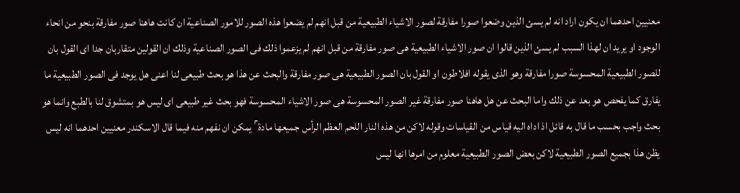معنيين احدهما ان يكون اراد انه لم يسئ الذين وضعوا صورا مفارقة لصور الاشياء الطبيعية من قبل انهم لم يضعوا هذه الصور للامور الصناعية ان كانت هاهنا صور مفارقة بنحو من انحاء الوجود او يريد ان لهذا السبب لم يسئ الذين قالوا ان صور الاشياء الطبيعية هى صور مفارقة من قبل انهم لم يزعموا ذلك فى الصور الصناعية وذلك ان القولين متقاربان جدا اى القول بان للصور الطبيعية المحسوسة صورا مفارقة وهو الذى يقوله افلاطون او القول بان الصور الطبيعية هى صور مفارقة والبحث عن هذا هو بحث طبيعى لنا اعنى هل يوجد فى الصور الطبيعية ما يفارق كما يفحص هو بعد عن ذلك واما البحث عن هل هاهنا صور مفارقة غير الصور المحسوسة هى صور الاشياء المحسوسة فهو بحث غير طبيعى اى ليس هو بمتشوق لنا بالطبع وانما هو بحث واجب بحسب ما قال به قائل اذ اداه اليه قياس من القياسات وقوله لاكن من هذه النار اللحم العظم الرأس جميعها مادة˹ يمكن ان نفهم منه فيما قال الاسكندر معنيين احدهما انه ليس يظن هذا بجميع الصور الطبيعية لاكن بعض الصور الطبيعية معلوم من امرها انها ليس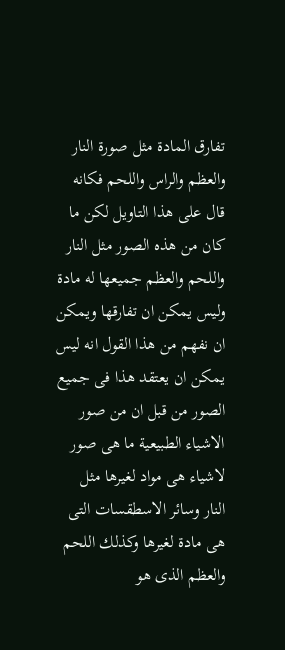تفارق المادة مثل صورة النار والعظم والراس واللحم فكانه قال على هذا التاويل لكن ما كان من هذه الصور مثل النار واللحم والعظم جميعها له مادة وليس يمكن ان تفارقها ويمكن ان نفهم من هذا القول انه ليس يمكن ان يعتقد هذا فى جميع الصور من قبل ان من صور الاشياء الطبيعية ما هى صور لاشياء هى مواد لغيرها مثل النار وسائر الاسطقسات التى هى مادة لغيرها وكذلك اللحم والعظم الذى هو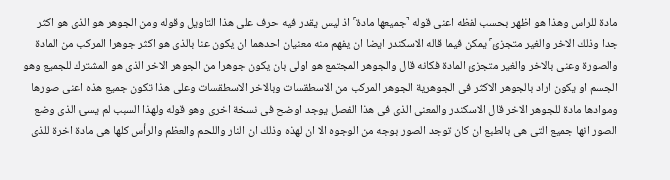مادة للراس وهذا هو اظهر بحسب لفظه اعنى قوله ˺جميعها مادة˹ اذ ليس يقدر فيه حرف على هذا التاويل وقوله ومن الجوهر هو الذى هو اكثر جدا وذلك الاخر والغير متجزئ˹ يمكن فيما قاله الاسكندر ايضا ان يفهم منه معنيان احدهما ان يكون عنا بالذى هو اكثر جوهرا المركب من المادة والصورة وعنى بالاخر والغير متجزئ المادة فكانه قال والجوهر المجتمع هو اولى بان يكون جوهرا من الجوهر الاخر الذى هو المشترك للجميع وهو الجسم او يكون اراد بالجوهر الاكثر فى الجوهرية الجوهر المركب من الاسطقسات وبالاخر الاسطقسات وعلى هذا تكون جميع هذه اعنى صورها وموادها مادة للجوهر الاخر قال الاسكندر والمعنى الذى فى هذا الفصل يوجد اوضح فى نسخة اخرى وهو قوله ولهذا السبب لم يسئ الذى وضع الصور انها جميع التى هى بالطبع ان كان توجد الصور بوجه من الوجوه الا ان لهذه وذلك ان النار واللحم والعظم والرأس كلها هى مادة اخرة للذى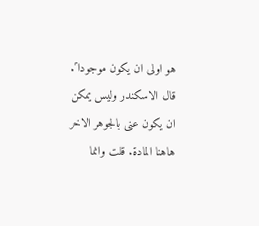هو اولى ان يكون موجودا˹. قال الاسكندر وليس يمكن ان يكون عنى بالجوهر الاخر هاهنا المادة. قلت وانما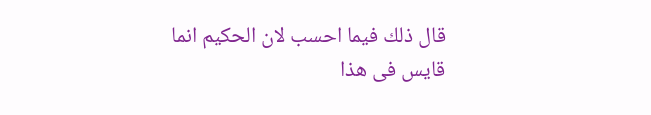قال ذلك فيما احسب لان الحكيم انما قايس فى هذا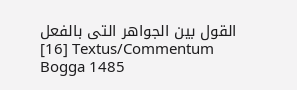القول بين الجواهر التى بالفعل
[16] Textus/Commentum
Bogga 1485